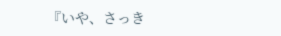『いや、さっき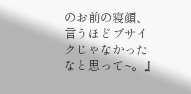のお前の寝顔、言うほどブサイクじゃなかったなと思って~。』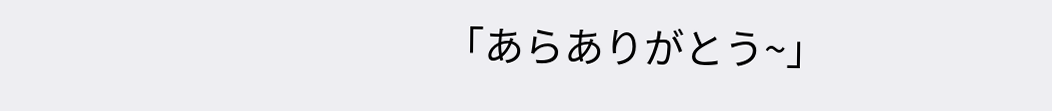「あらありがとう~」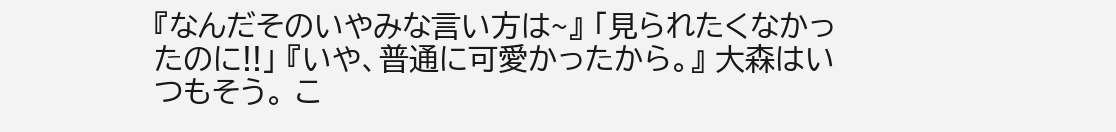『なんだそのいやみな言い方は~』 「見られたくなかったのに!!」 『いや、普通に可愛かったから。』 大森はいつもそう。 こ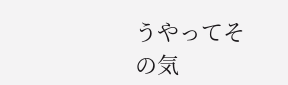うやってその気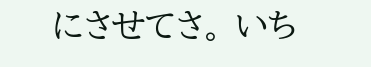にさせてさ。 いち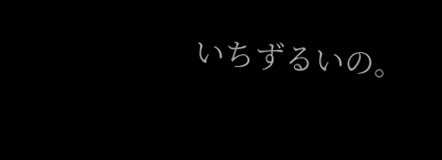いちずるいの。